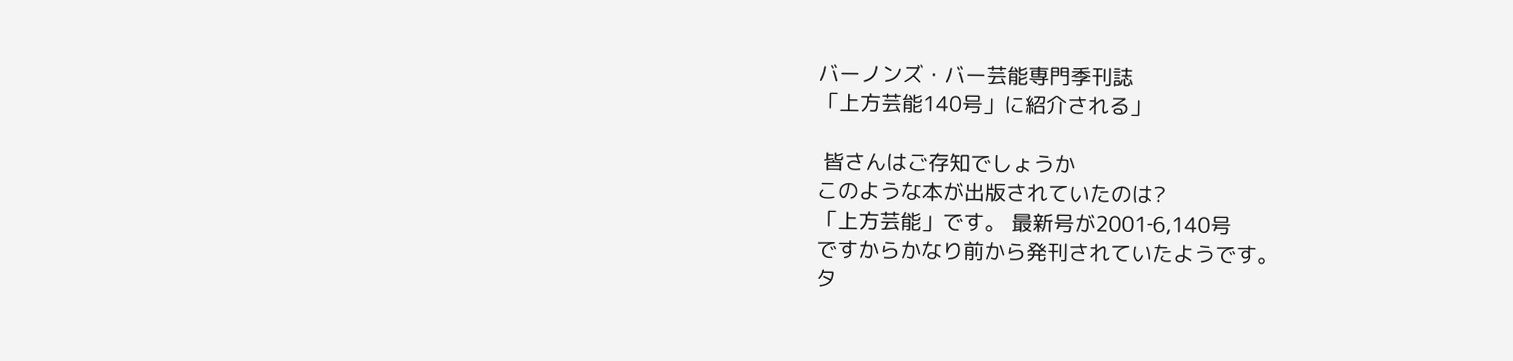バーノンズ・バー芸能専門季刊誌
「上方芸能140号」に紹介される」

 皆さんはご存知でしょうか
このような本が出版されていたのは?
「上方芸能」です。 最新号が2001‐6,140号
ですからかなり前から発刊されていたようです。
タ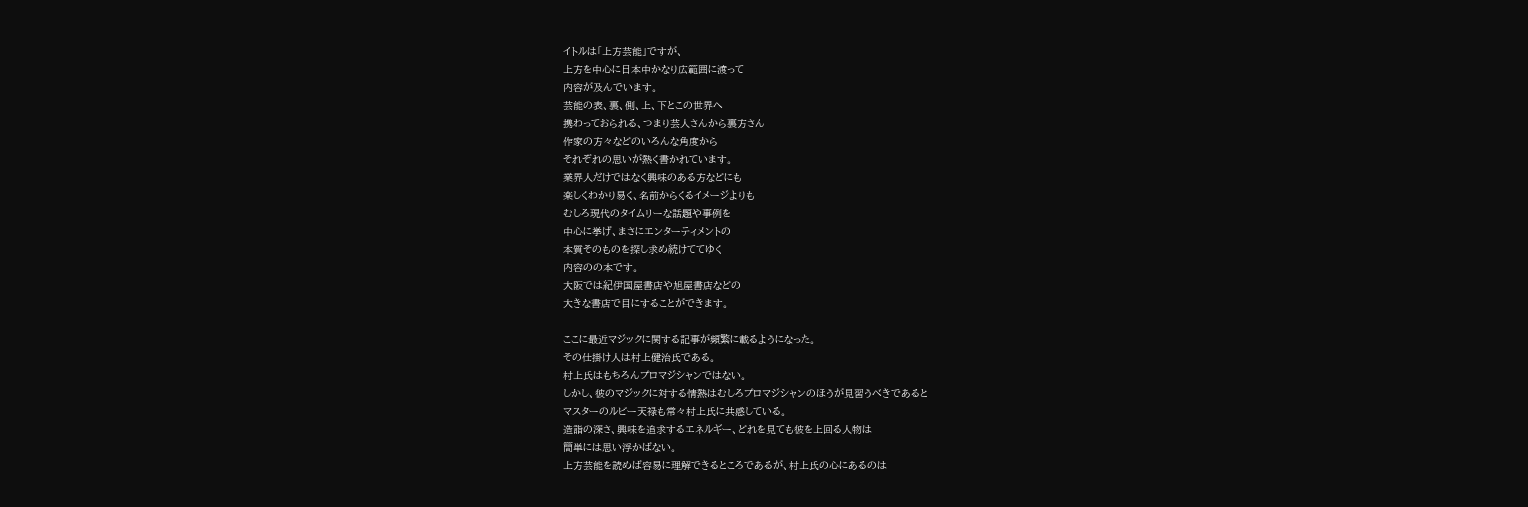イトルは「上方芸能」ですが、
上方を中心に日本中かなり広範囲に渡って
内容が及んでいます。
芸能の表、裏、側、上、下とこの世界へ
携わっておられる、つまり芸人さんから裏方さん
作家の方々などのいろんな角度から
それぞれの思いが熱く書かれています。
業界人だけではなく興味のある方などにも
楽しくわかり易く、名前からくるイメージよりも
むしろ現代のタイムリーな話題や事例を
中心に挙げ、まさにエンターティメントの
本質そのものを探し求め続けててゆく
内容のの本です。
大阪では紀伊国屋書店や旭屋書店などの
大きな書店で目にすることができます。

ここに最近マジックに関する記事が頻繁に載るようになった。
その仕掛け人は村上健治氏である。
村上氏はもちろんプロマジシャンではない。
しかし、彼のマジックに対する情熱はむしろプロマジシャンのほうが見習うべきであると
マスターのルビー天禄も常々村上氏に共感している。
造詣の深さ、興味を追求するエネルギー、どれを見ても彼を上回る人物は
簡単には思い浮かばない。
上方芸能を読めば容易に理解できるところであるが、村上氏の心にあるのは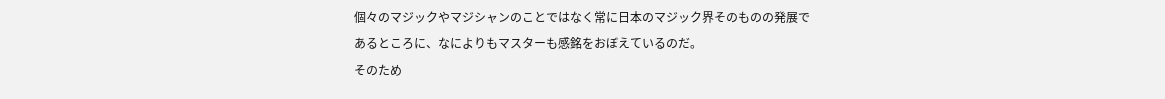個々のマジックやマジシャンのことではなく常に日本のマジック界そのものの発展で
あるところに、なによりもマスターも感銘をおぼえているのだ。
そのため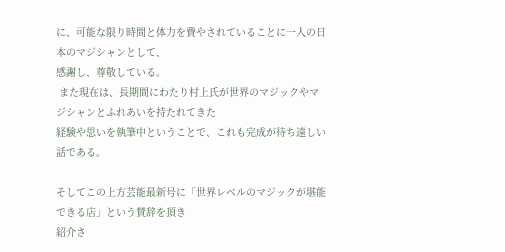に、可能な限り時間と体力を費やされていることに一人の日本のマジシャンとして、
感謝し、尊敬している。
 また現在は、長期間にわたり村上氏が世界のマジックやマジシャンとふれあいを持たれてきた
経験や思いを執筆中ということで、これも完成が待ち遠しい話である。

そしてこの上方芸能最新号に「世界レベルのマジックが堪能できる店」という賛辞を頂き
紹介さ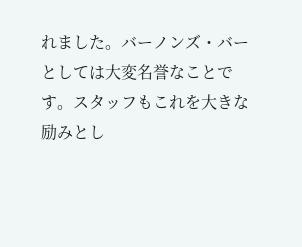れました。バーノンズ・バーとしては大変名誉なことです。スタッフもこれを大きな励みとし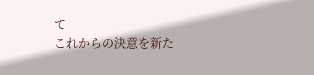て
これからの決意を新た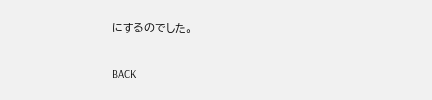にするのでした。


BACK